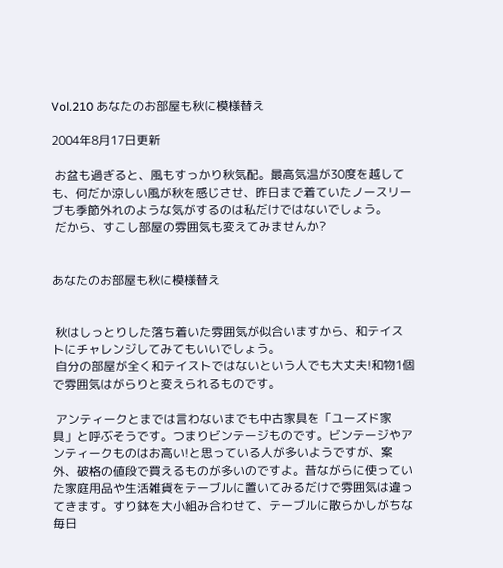Vol.210 あなたのお部屋も秋に模様替え

2004年8月17日更新

 お盆も過ぎると、風もすっかり秋気配。最高気温が30度を越しても、何だか涼しい風が秋を感じさせ、昨日まで着ていたノースリーブも季節外れのような気がするのは私だけではないでしょう。
 だから、すこし部屋の雰囲気も変えてみませんか?


あなたのお部屋も秋に模様替え


 秋はしっとりした落ち着いた雰囲気が似合いますから、和テイストにチャレンジしてみてもいいでしょう。
 自分の部屋が全く和テイストではないという人でも大丈夫!和物1個で雰囲気はがらりと変えられるものです。

 アンティークとまでは言わないまでも中古家具を「ユーズド家具」と呼ぶそうです。つまりビンテージものです。ビンテージやアンティークものはお高い!と思っている人が多いようですが、案外、破格の値段で買えるものが多いのですよ。昔ながらに使っていた家庭用品や生活雑貨をテーブルに置いてみるだけで雰囲気は違ってきます。すり鉢を大小組み合わせて、テーブルに散らかしがちな毎日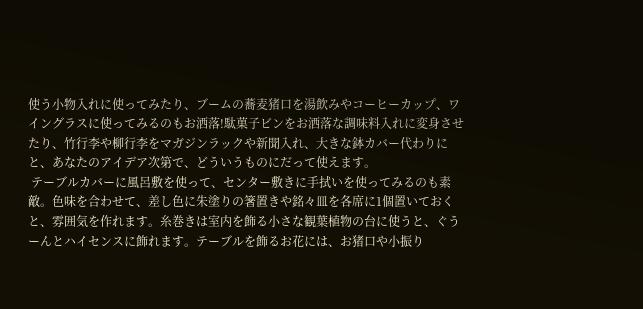使う小物入れに使ってみたり、ブームの蕎麦猪口を湯飲みやコーヒーカップ、ワイングラスに使ってみるのもお洒落!駄菓子ビンをお洒落な調味料入れに変身させたり、竹行李や柳行李をマガジンラックや新聞入れ、大きな鉢カバー代わりにと、あなたのアイデア次第で、どういうものにだって使えます。
 テーブルカバーに風呂敷を使って、センター敷きに手拭いを使ってみるのも素敵。色味を合わせて、差し色に朱塗りの箸置きや銘々皿を各席に1個置いておくと、雰囲気を作れます。糸巻きは室内を飾る小さな観葉植物の台に使うと、ぐうーんとハイセンスに飾れます。テーブルを飾るお花には、お猪口や小振り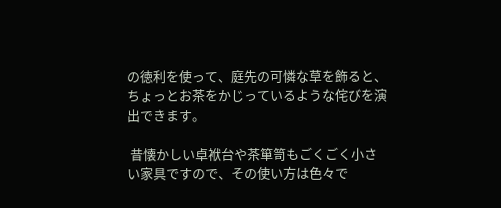の徳利を使って、庭先の可憐な草を飾ると、ちょっとお茶をかじっているような侘びを演出できます。

 昔懐かしい卓袱台や茶箪笥もごくごく小さい家具ですので、その使い方は色々で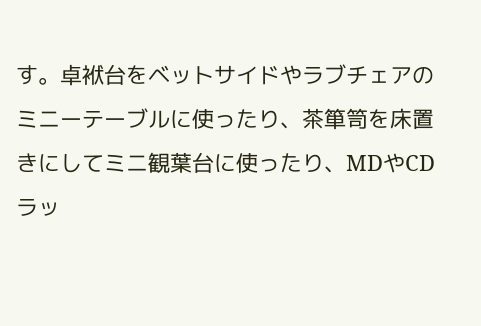す。卓袱台をベットサイドやラブチェアのミニーテーブルに使ったり、茶箪笥を床置きにしてミニ観葉台に使ったり、MDやCDラッ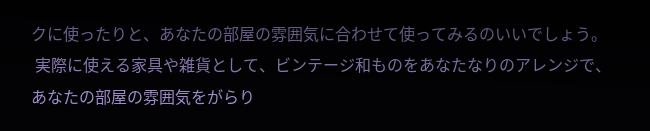クに使ったりと、あなたの部屋の雰囲気に合わせて使ってみるのいいでしょう。
 実際に使える家具や雑貨として、ビンテージ和ものをあなたなりのアレンジで、あなたの部屋の雰囲気をがらり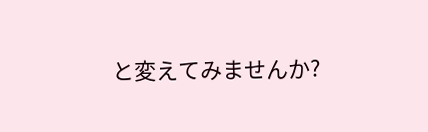と変えてみませんか?